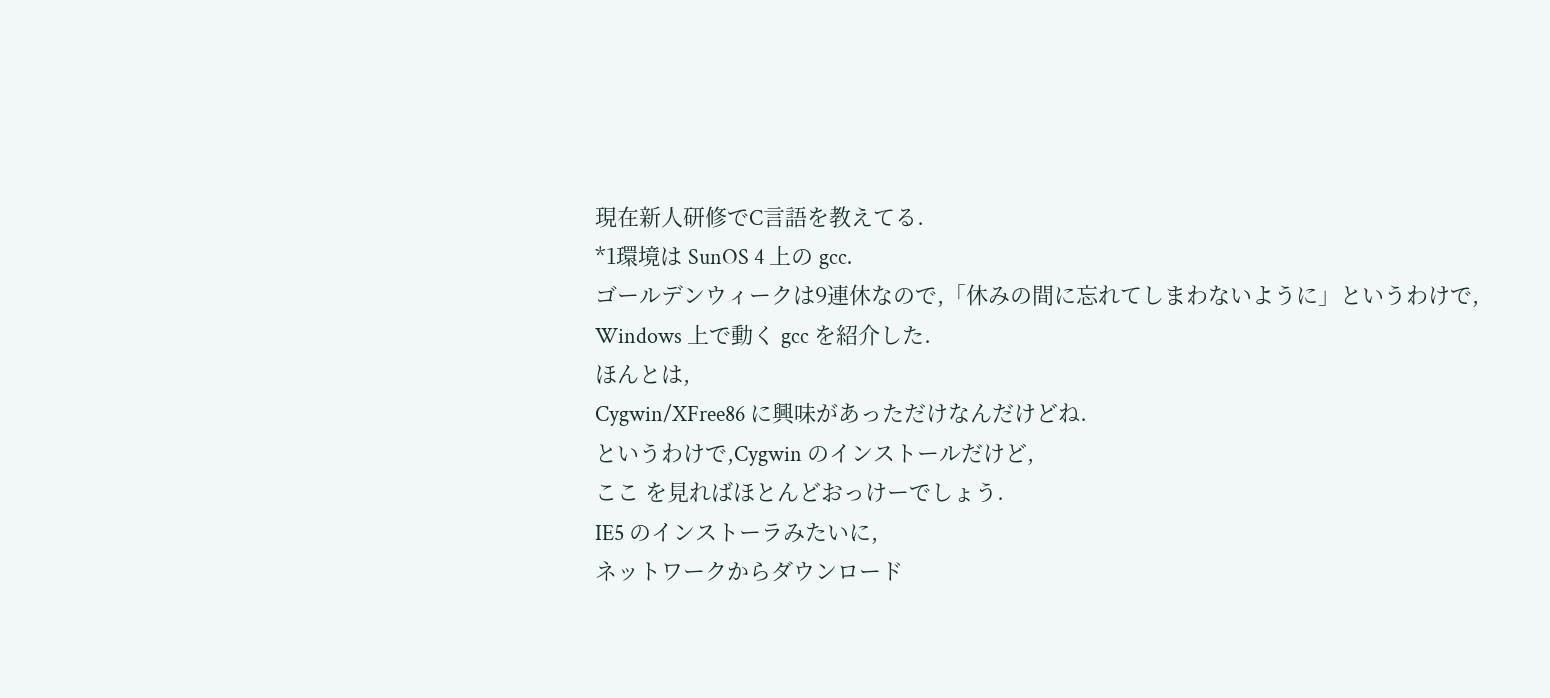現在新人研修でC言語を教えてる.
*1環境は SunOS 4 上の gcc.
ゴールデンウィークは9連休なので,「休みの間に忘れてしまわないように」というわけで,
Windows 上で動く gcc を紹介した.
ほんとは,
Cygwin/XFree86 に興味があっただけなんだけどね.
というわけで,Cygwin のインストールだけど,
ここ を見ればほとんどおっけーでしょう.
IE5 のインストーラみたいに,
ネットワークからダウンロード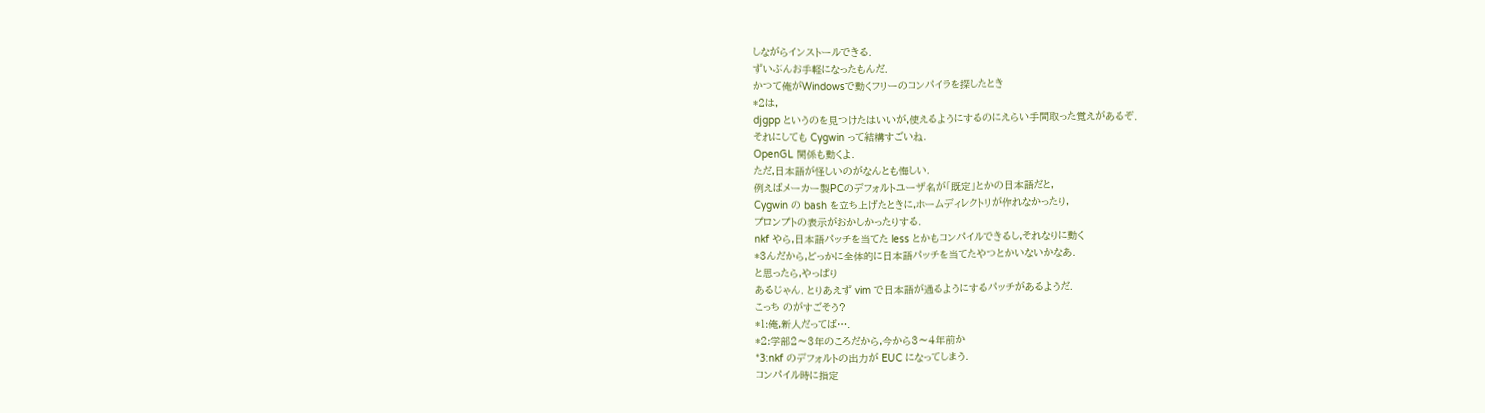しながらインストールできる.
ずいぶんお手軽になったもんだ.
かつて俺がWindowsで動くフリーのコンパイラを探したとき
*2は,
djgpp というのを見つけたはいいが,使えるようにするのにえらい手間取った覚えがあるぞ.
それにしても Cygwin って結構すごいね.
OpenGL 関係も動くよ.
ただ,日本語が怪しいのがなんとも悔しい.
例えばメーカー製PCのデフォルトユーザ名が「既定」とかの日本語だと,
Cygwin の bash を立ち上げたときに,ホームディレクトリが作れなかったり,
プロンプトの表示がおかしかったりする.
nkf やら,日本語パッチを当てた less とかもコンパイルできるし,それなりに動く
*3んだから,どっかに全体的に日本語パッチを当てたやつとかいないかなあ.
と思ったら,やっぱり
あるじゃん. とりあえず vim で日本語が通るようにするパッチがあるようだ.
こっち のがすごそう?
*1:俺,新人だってば….
*2:学部2〜3年のころだから,今から3〜4年前か
*3:nkf のデフォルトの出力が EUC になってしまう.
コンパイル時に指定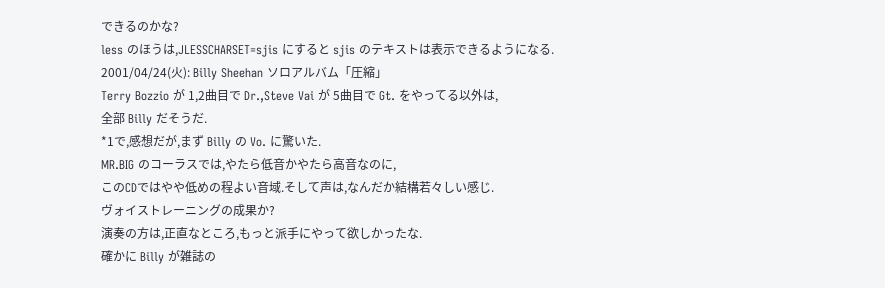できるのかな?
less のほうは,JLESSCHARSET=sjis にすると sjis のテキストは表示できるようになる.
2001/04/24(火): Billy Sheehan ソロアルバム「圧縮」
Terry Bozzio が 1,2曲目で Dr.,Steve Vai が 5曲目で Gt. をやってる以外は,
全部 Billy だそうだ.
*1で,感想だが,まず Billy の Vo. に驚いた.
MR.BIG のコーラスでは,やたら低音かやたら高音なのに,
このCDではやや低めの程よい音域.そして声は,なんだか結構若々しい感じ.
ヴォイストレーニングの成果か?
演奏の方は,正直なところ,もっと派手にやって欲しかったな.
確かに Billy が雑誌の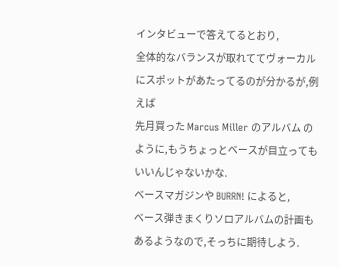インタビューで答えてるとおり,
全体的なバランスが取れててヴォーカルにスポットがあたってるのが分かるが,例えば
先月買った Marcus Miller のアルバム のように,もうちょっとベースが目立ってもいいんじゃないかな.
ベースマガジンや BURRN! によると,
ベース弾きまくりソロアルバムの計画もあるようなので,そっちに期待しよう.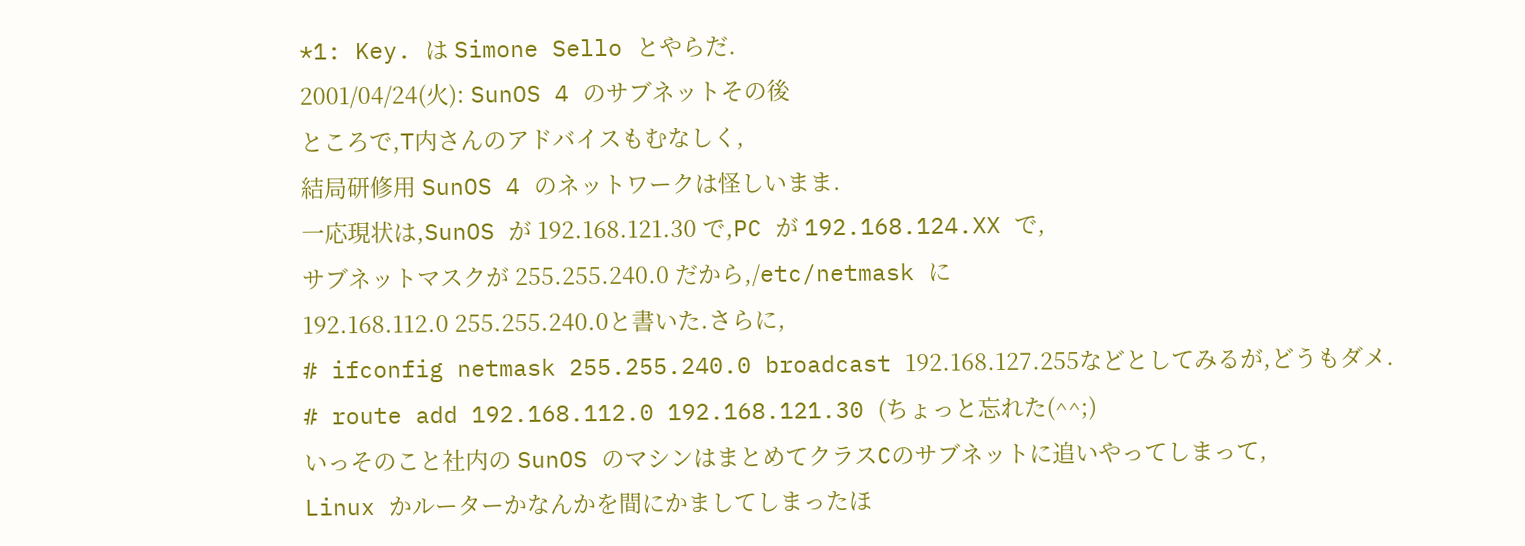*1: Key. は Simone Sello とやらだ.
2001/04/24(火): SunOS 4 のサブネットその後
ところで,T内さんのアドバイスもむなしく,
結局研修用 SunOS 4 のネットワークは怪しいまま.
一応現状は,SunOS が 192.168.121.30 で,PC が 192.168.124.XX で,
サブネットマスクが 255.255.240.0 だから,/etc/netmask に
192.168.112.0 255.255.240.0と書いた.さらに,
# ifconfig netmask 255.255.240.0 broadcast 192.168.127.255などとしてみるが,どうもダメ.
# route add 192.168.112.0 192.168.121.30 (ちょっと忘れた(^^;)
いっそのこと社内の SunOS のマシンはまとめてクラスCのサブネットに追いやってしまって,
Linux かルーターかなんかを間にかましてしまったほ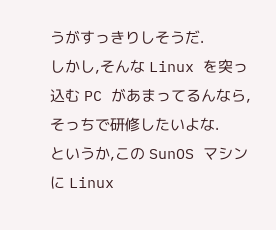うがすっきりしそうだ.
しかし,そんな Linux を突っ込む PC があまってるんなら,そっちで研修したいよな.
というか,この SunOS マシンに Linux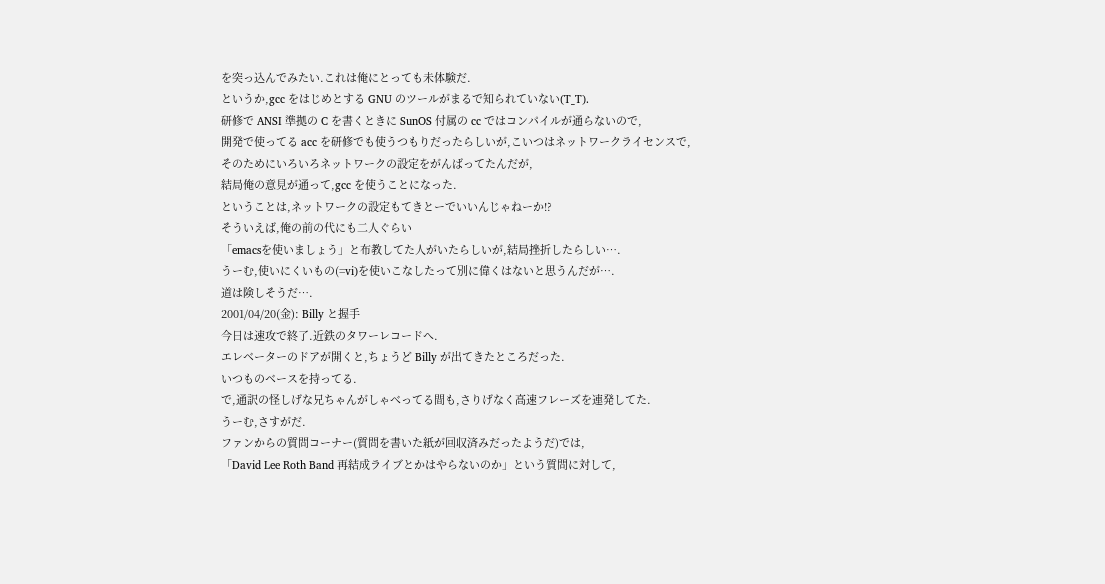を突っ込んでみたい.これは俺にとっても未体験だ.
というか,gcc をはじめとする GNU のツールがまるで知られていない(T_T).
研修で ANSI 準拠の C を書くときに SunOS 付属の cc ではコンパイルが通らないので,
開発で使ってる acc を研修でも使うつもりだったらしいが,こいつはネットワークライセンスで,
そのためにいろいろネットワークの設定をがんばってたんだが,
結局俺の意見が通って,gcc を使うことになった.
ということは,ネットワークの設定もてきとーでいいんじゃねーか!?
そういえば,俺の前の代にも二人ぐらい
「emacsを使いましょう」と布教してた人がいたらしいが,結局挫折したらしい….
うーむ,使いにくいもの(=vi)を使いこなしたって別に偉くはないと思うんだが….
道は険しそうだ….
2001/04/20(金): Billy と握手
今日は速攻で終了.近鉄のタワーレコードへ.
エレベーターのドアが開くと,ちょうど Billy が出てきたところだった.
いつものベースを持ってる.
で,通訳の怪しげな兄ちゃんがしゃべってる間も,さりげなく高速フレーズを連発してた.
うーむ,さすがだ.
ファンからの質問コーナー(質問を書いた紙が回収済みだったようだ)では,
「David Lee Roth Band 再結成ライブとかはやらないのか」という質問に対して,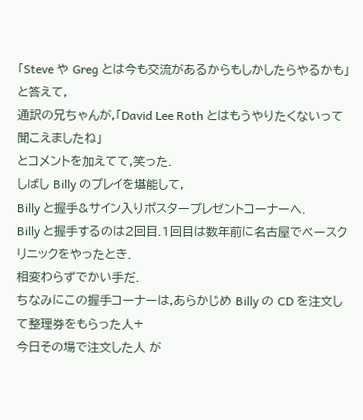「Steve や Greg とは今も交流があるからもしかしたらやるかも」と答えて,
通訳の兄ちゃんが,「David Lee Roth とはもうやりたくないって聞こえましたね」
とコメントを加えてて,笑った.
しばし Billy のプレイを堪能して,
Billy と握手&サイン入りポスタープレゼントコーナーへ.
Billy と握手するのは2回目.1回目は数年前に名古屋でベースクリニックをやったとき.
相変わらずでかい手だ.
ちなみにこの握手コーナーは,あらかじめ Billy の CD を注文して整理券をもらった人+
今日その場で注文した人 が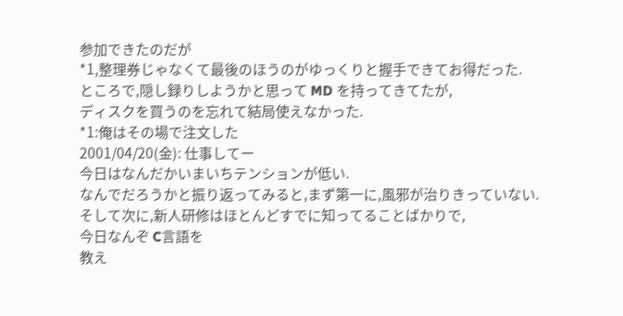参加できたのだが
*1,整理券じゃなくて最後のほうのがゆっくりと握手できてお得だった.
ところで,隠し録りしようかと思って MD を持ってきてたが,
ディスクを買うのを忘れて結局使えなかった.
*1:俺はその場で注文した
2001/04/20(金): 仕事してー
今日はなんだかいまいちテンションが低い.
なんでだろうかと振り返ってみると,まず第一に,風邪が治りきっていない.
そして次に,新人研修はほとんどすでに知ってることばかりで,
今日なんぞ C言語を
教え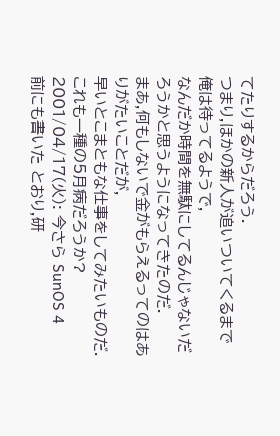てたりするからだろう.
つまり,ほかの新人が追いついてくるまで俺は待ってるようで,
なんだか時間を無駄にしてるんじゃないだろうかと思うようになってきたのだ.
まあ,何もしないで金がもらえるってのはありがたいことだが,
早いとこまともな仕事をしてみたいものだ.
これも一種の5月病だろうか?
2001/04/17(火): 今さら SunOS 4
前にも書いた とおり,研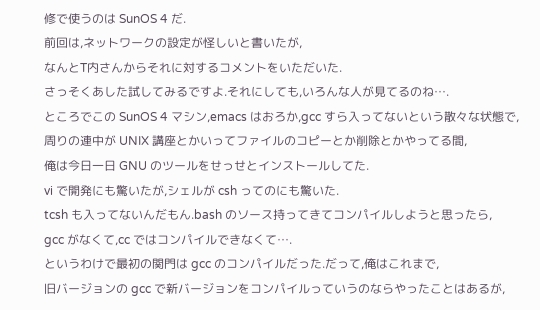修で使うのは SunOS 4 だ.
前回は,ネットワークの設定が怪しいと書いたが,
なんとT内さんからそれに対するコメントをいただいた.
さっそくあした試してみるですよ.それにしても,いろんな人が見てるのね….
ところでこの SunOS 4 マシン,emacs はおろか,gcc すら入ってないという散々な状態で,
周りの連中が UNIX 講座とかいってファイルのコピーとか削除とかやってる間,
俺は今日一日 GNU のツールをせっせとインストールしてた.
vi で開発にも驚いたが,シェルが csh ってのにも驚いた.
tcsh も入ってないんだもん.bash のソース持ってきてコンパイルしようと思ったら,
gcc がなくて,cc ではコンパイルできなくて….
というわけで最初の関門は gcc のコンパイルだった.だって,俺はこれまで,
旧バージョンの gcc で新バージョンをコンパイルっていうのならやったことはあるが,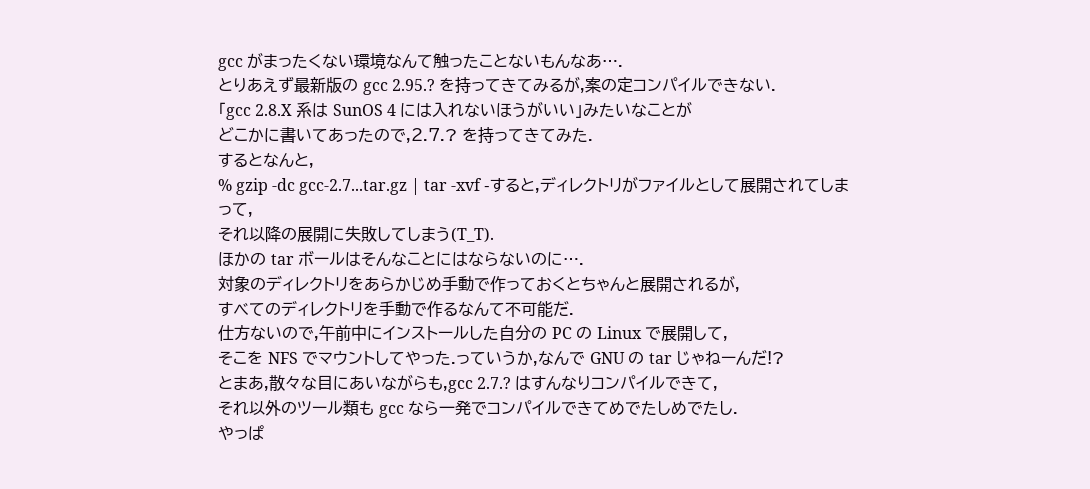gcc がまったくない環境なんて触ったことないもんなあ….
とりあえず最新版の gcc 2.95.? を持ってきてみるが,案の定コンパイルできない.
「gcc 2.8.X 系は SunOS 4 には入れないほうがいい」みたいなことが
どこかに書いてあったので,2.7.? を持ってきてみた.
するとなんと,
% gzip -dc gcc-2.7...tar.gz | tar -xvf -すると,ディレクトリがファイルとして展開されてしまって,
それ以降の展開に失敗してしまう(T_T).
ほかの tar ボールはそんなことにはならないのに….
対象のディレクトリをあらかじめ手動で作っておくとちゃんと展開されるが,
すべてのディレクトリを手動で作るなんて不可能だ.
仕方ないので,午前中にインストールした自分の PC の Linux で展開して,
そこを NFS でマウントしてやった.っていうか,なんで GNU の tar じゃねーんだ!?
とまあ,散々な目にあいながらも,gcc 2.7.? はすんなりコンパイルできて,
それ以外のツール類も gcc なら一発でコンパイルできてめでたしめでたし.
やっぱ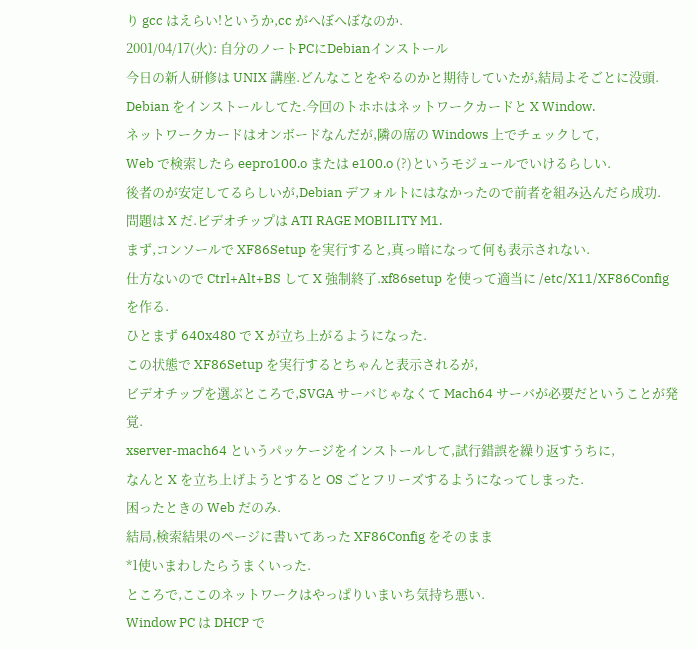り gcc はえらい!というか,cc がへぼへぼなのか.
2001/04/17(火): 自分のノートPCにDebianインストール
今日の新人研修は UNIX 講座.どんなことをやるのかと期待していたが,結局よそごとに没頭.
Debian をインストールしてた.今回のトホホはネットワークカードと X Window.
ネットワークカードはオンボードなんだが,隣の席の Windows 上でチェックして,
Web で検索したら eepro100.o または e100.o (?)というモジュールでいけるらしい.
後者のが安定してるらしいが,Debian デフォルトにはなかったので前者を組み込んだら成功.
問題は X だ.ビデオチップは ATI RAGE MOBILITY M1.
まず,コンソールで XF86Setup を実行すると,真っ暗になって何も表示されない.
仕方ないので Ctrl+Alt+BS して X 強制終了.xf86setup を使って適当に /etc/X11/XF86Config を作る.
ひとまず 640x480 で X が立ち上がるようになった.
この状態で XF86Setup を実行するとちゃんと表示されるが,
ビデオチップを選ぶところで,SVGA サーバじゃなくて Mach64 サーバが必要だということが発覚.
xserver-mach64 というパッケージをインストールして,試行錯誤を繰り返すうちに,
なんと X を立ち上げようとすると OS ごとフリーズするようになってしまった.
困ったときの Web だのみ.
結局,検索結果のページに書いてあった XF86Config をそのまま
*1使いまわしたらうまくいった.
ところで,ここのネットワークはやっぱりいまいち気持ち悪い.
Window PC は DHCP で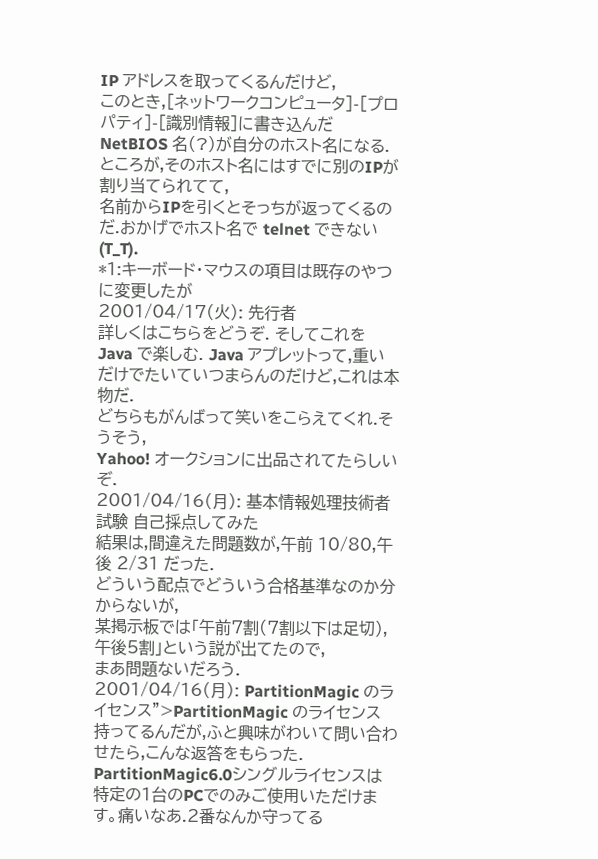IP アドレスを取ってくるんだけど,
このとき,[ネットワークコンピュータ]-[プロパティ]-[識別情報]に書き込んだ
NetBIOS 名(?)が自分のホスト名になる.
ところが,そのホスト名にはすでに別のIPが割り当てられてて,
名前からIPを引くとそっちが返ってくるのだ.おかげでホスト名で telnet できない(T_T).
*1:キーボード・マウスの項目は既存のやつに変更したが
2001/04/17(火): 先行者
詳しくはこちらをどうぞ. そしてこれを Java で楽しむ. Java アプレットって,重いだけでたいていつまらんのだけど,これは本物だ.
どちらもがんばって笑いをこらえてくれ.そうそう,
Yahoo! オークションに出品されてたらしいぞ.
2001/04/16(月): 基本情報処理技術者試験 自己採点してみた
結果は,間違えた問題数が,午前 10/80,午後 2/31 だった.
どういう配点でどういう合格基準なのか分からないが,
某掲示板では「午前7割(7割以下は足切),午後5割」という説が出てたので,
まあ問題ないだろう.
2001/04/16(月): PartitionMagic のライセンス">PartitionMagic のライセンス
持ってるんだが,ふと興味がわいて問い合わせたら,こんな返答をもらった.
PartitionMagic6.0シングルライセンスは特定の1台のPCでのみご使用いただけます。痛いなあ.2番なんか守ってる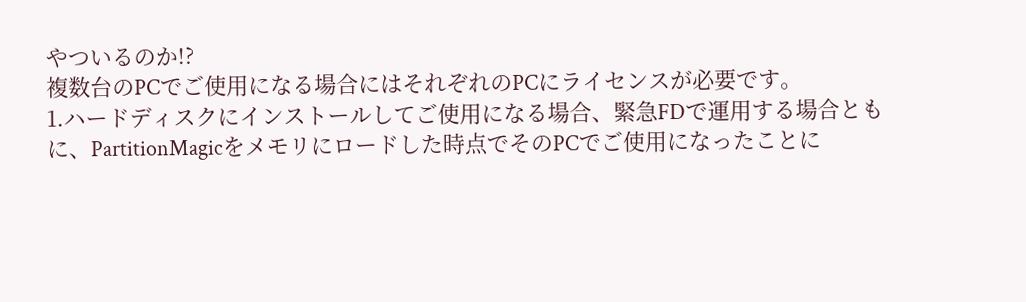やついるのか!?
複数台のPCでご使用になる場合にはそれぞれのPCにライセンスが必要です。
1.ハードディスクにインストールしてご使用になる場合、緊急FDで運用する場合とも
に、PartitionMagicをメモリにロードした時点でそのPCでご使用になったことに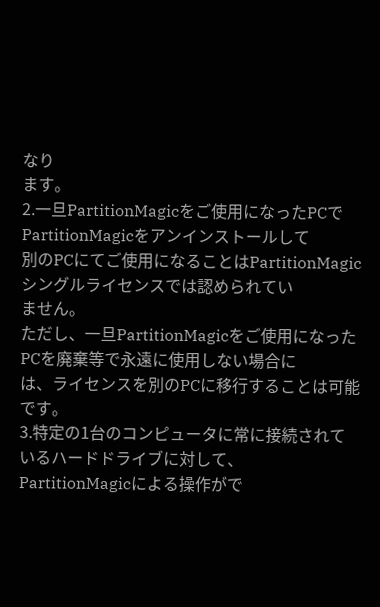なり
ます。
2.一旦PartitionMagicをご使用になったPCでPartitionMagicをアンインストールして
別のPCにてご使用になることはPartitionMagicシングルライセンスでは認められてい
ません。
ただし、一旦PartitionMagicをご使用になったPCを廃棄等で永遠に使用しない場合に
は、ライセンスを別のPCに移行することは可能です。
3.特定の1台のコンピュータに常に接続されているハードドライブに対して、
PartitionMagicによる操作がで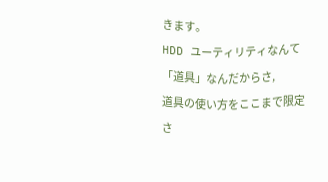きます。
HDD ユーティリティなんて「道具」なんだからさ,
道具の使い方をここまで限定さ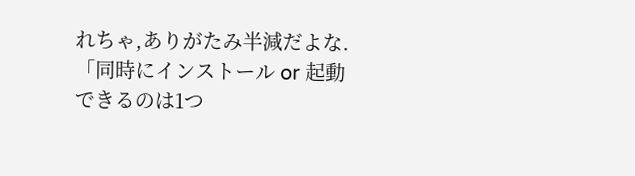れちゃ,ありがたみ半減だよな.
「同時にインストール or 起動できるのは1つ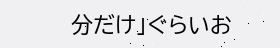分だけ」ぐらいお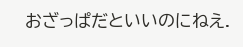おざっぱだといいのにねえ.